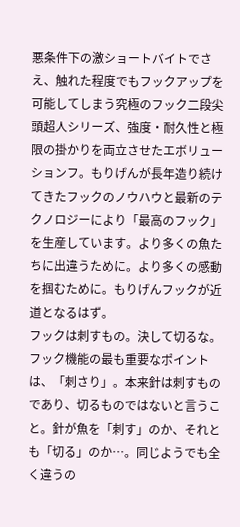悪条件下の激ショートバイトでさえ、触れた程度でもフックアップを可能してしまう究極のフック二段尖頭超人シリーズ、強度・耐久性と極限の掛かりを両立させたエボリューションフ。もりげんが長年造り続けてきたフックのノウハウと最新のテクノロジーにより「最高のフック」を生産しています。より多くの魚たちに出違うために。より多くの感動を掴むために。もりげんフックが近道となるはず。
フックは刺すもの。決して切るな。
フック機能の最も重要なポイントは、「刺さり」。本来針は刺すものであり、切るものではないと言うこと。針が魚を「刺す」のか、それとも「切る」のか…。同じようでも全く違うの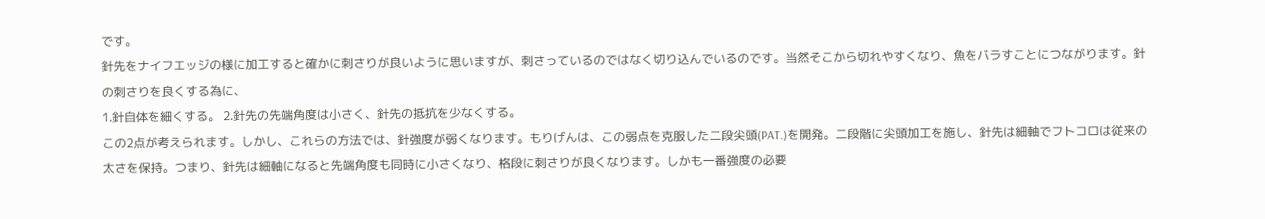です。
針先をナイフエッジの様に加工すると確かに刺さりが良いように思いますが、刺さっているのではなく切り込んでいるのです。当然そこから切れやすくなり、魚をバラすことにつながります。針の刺さりを良くする為に、
1.針自体を細くする。 2.針先の先端角度は小さく、針先の抵抗を少なくする。
この2点が考えられます。しかし、これらの方法では、針強度が弱くなります。もりげんは、この弱点を克服した二段尖頭(PAT.)を開発。二段階に尖頭加工を施し、針先は細軸でフトコロは従来の太さを保持。つまり、針先は細軸になると先端角度も同時に小さくなり、格段に刺さりが良くなります。しかも一番強度の必要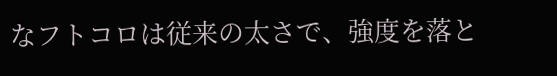なフトコロは従来の太さで、強度を落と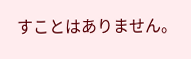すことはありません。